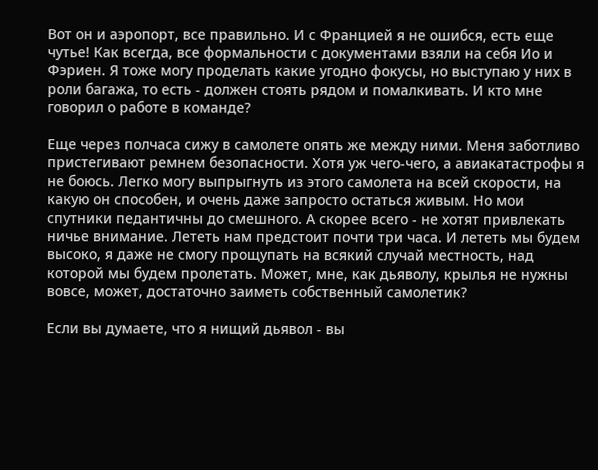Вот он и аэропорт, все правильно. И с Францией я не ошибся, есть еще чутье! Как всегда, все формальности с документами взяли на себя Ио и Фэриен. Я тоже могу проделать какие угодно фокусы, но выступаю у них в роли багажа, то есть - должен стоять рядом и помалкивать. И кто мне говорил о работе в команде?

Еще через полчаса сижу в самолете опять же между ними. Меня заботливо пристегивают ремнем безопасности. Хотя уж чего-чего, а авиакатастрофы я не боюсь. Легко могу выпрыгнуть из этого самолета на всей скорости, на какую он способен, и очень даже запросто остаться живым. Но мои спутники педантичны до смешного. А скорее всего - не хотят привлекать ничье внимание. Лететь нам предстоит почти три часа. И лететь мы будем высоко, я даже не смогу прощупать на всякий случай местность, над которой мы будем пролетать. Может, мне, как дьяволу, крылья не нужны вовсе, может, достаточно заиметь собственный самолетик?

Если вы думаете, что я нищий дьявол - вы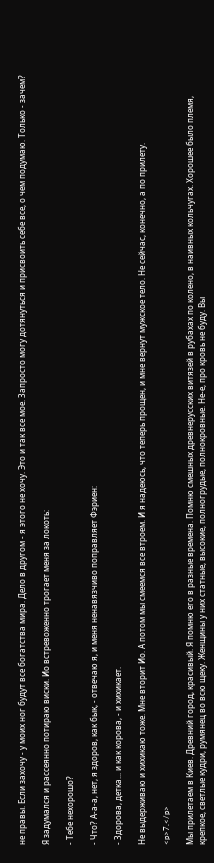не правы. Если захочу - у моих ног будут все богатства мира. Дело в другом - я этого не хочу. Это и так все мое. Запросто могу дотянуться и присвоить себе все, о чем подумаю. Только - зачем?

Я задумался и рассеянно потираю виски. Ио встревоженно трогает меня за локоть:

- Тебе нехорошо?

- Что? А-а-а, нет, я здоров, как бык, - отвечаю я, и меня ненавязчиво поправляет Фэриен:

- Здорова, детка... и как корова, - и хихикает.

Не выдерживаю и хихикаю тоже. Мне вторит Ио. А потом мы смеемся все втроем. И я надеюсь, что теперь прощен, и мне вернут мужское тело. Не сейчас, конечно, а по прилету.

<p>7.</p>

Мы прилетаем в Киев. Древний город, красивый. Я помню его в разные времена. Помню смешных древнерусских витязей в рубахах по колено, в наивных кольчугах. Хорошее было племя, крепкое, светлые кудри, румянец во всю щеку. Женщины у них статные, высокие, полногрудые, полнокровные. Не-е, про кровь не буду. Вы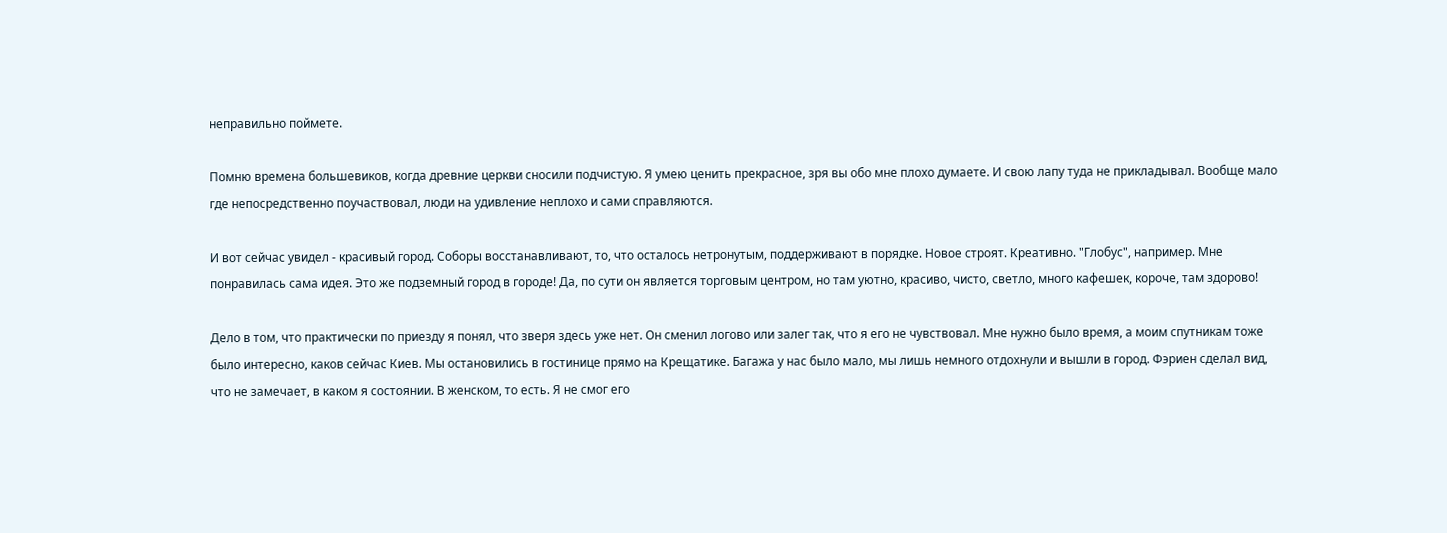неправильно поймете.

Помню времена большевиков, когда древние церкви сносили подчистую. Я умею ценить прекрасное, зря вы обо мне плохо думаете. И свою лапу туда не прикладывал. Вообще мало где непосредственно поучаствовал, люди на удивление неплохо и сами справляются.

И вот сейчас увидел - красивый город. Соборы восстанавливают, то, что осталось нетронутым, поддерживают в порядке. Новое строят. Креативно. "Глобус", например. Мне понравилась сама идея. Это же подземный город в городе! Да, по сути он является торговым центром, но там уютно, красиво, чисто, светло, много кафешек, короче, там здорово!

Дело в том, что практически по приезду я понял, что зверя здесь уже нет. Он сменил логово или залег так, что я его не чувствовал. Мне нужно было время, а моим спутникам тоже было интересно, каков сейчас Киев. Мы остановились в гостинице прямо на Крещатике. Багажа у нас было мало, мы лишь немного отдохнули и вышли в город. Фэриен сделал вид, что не замечает, в каком я состоянии. В женском, то есть. Я не смог его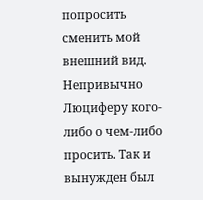попросить сменить мой внешний вид. Непривычно Люциферу кого-либо о чем-либо просить. Так и вынужден был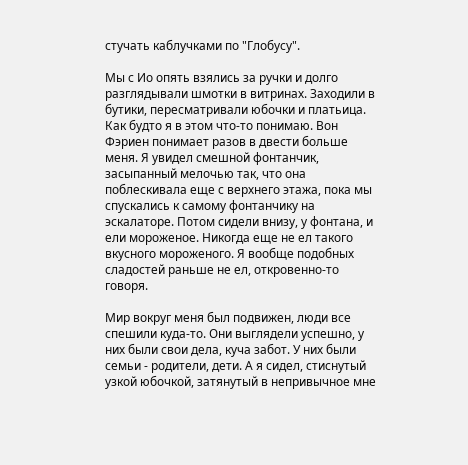стучать каблучками по "Глобусу".

Мы с Ио опять взялись за ручки и долго разглядывали шмотки в витринах. Заходили в бутики, пересматривали юбочки и платьица. Как будто я в этом что-то понимаю. Вон Фэриен понимает разов в двести больше меня. Я увидел смешной фонтанчик, засыпанный мелочью так, что она поблескивала еще с верхнего этажа, пока мы спускались к самому фонтанчику на эскалаторе. Потом сидели внизу, у фонтана, и ели мороженое. Никогда еще не ел такого вкусного мороженого. Я вообще подобных сладостей раньше не ел, откровенно-то говоря.

Мир вокруг меня был подвижен, люди все спешили куда-то. Они выглядели успешно, у них были свои дела, куча забот. У них были семьи - родители, дети. А я сидел, стиснутый узкой юбочкой, затянутый в непривычное мне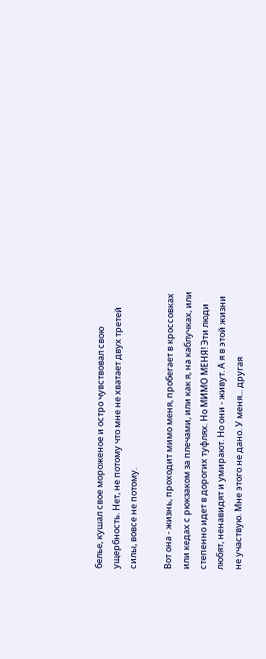белье, кушал свое мороженое и остро чувствовал свою ущербность. Нет, не потому что мне не хватает двух третей силы, вовсе не потому.

Вот она - жизнь, проходит мимо меня, пробегает в кроссовках или кедах с рюкзаком за плечами, или как я, на каблучках, или степенно идет в дорогих туфлях. Но МИМО МЕНЯ! Эти люди любят, ненавидят и умирают. Но они - живут. А я в этой жизни не участвую. Мне этого не дано. У меня... другая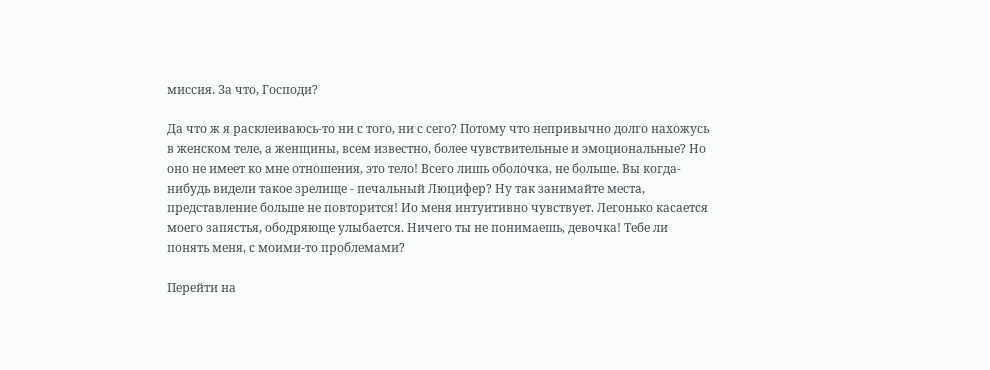миссия. За что, Господи?

Да что ж я расклеиваюсь-то ни с того, ни с сего? Потому что непривычно долго нахожусь в женском теле, а женщины, всем известно, более чувствительные и эмоциональные? Но оно не имеет ко мне отношения, это тело! Всего лишь оболочка, не больше. Вы когда-нибудь видели такое зрелище - печальный Люцифер? Ну так занимайте места, представление больше не повторится! Ио меня интуитивно чувствует. Легонько касается моего запястья, ободряюще улыбается. Ничего ты не понимаешь, девочка! Тебе ли понять меня, с моими-то проблемами?

Перейти на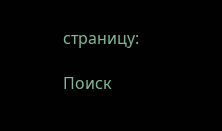страницу:

Поиск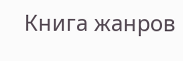Книга жанров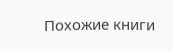Похожие книги